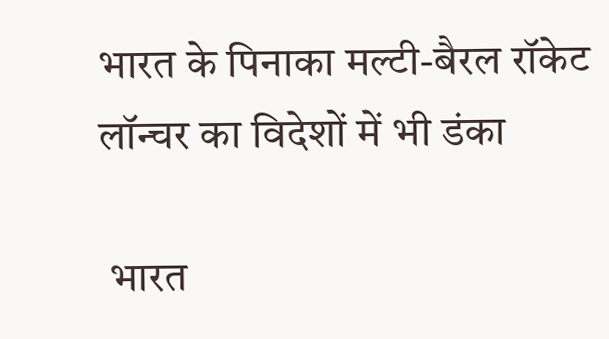भारत के पिनाका मल्टी-बैरल रॉकेट लॉन्चर का विदेशों में भी डंका

 भारत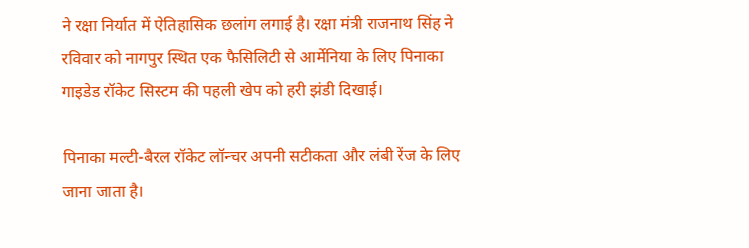ने रक्षा निर्यात में ऐतिहासिक छलांग लगाई है। रक्षा मंत्री राजनाथ सिंह ने रविवार को नागपुर स्थित एक फैसिलिटी से आर्मेनिया के लिए पिनाका गाइडेड रॉकेट सिस्टम की पहली खेप को हरी झंडी दिखाई।

पिनाका मल्टी-बैरल रॉकेट लॉन्चर अपनी सटीकता और लंबी रेंज के लिए जाना जाता है।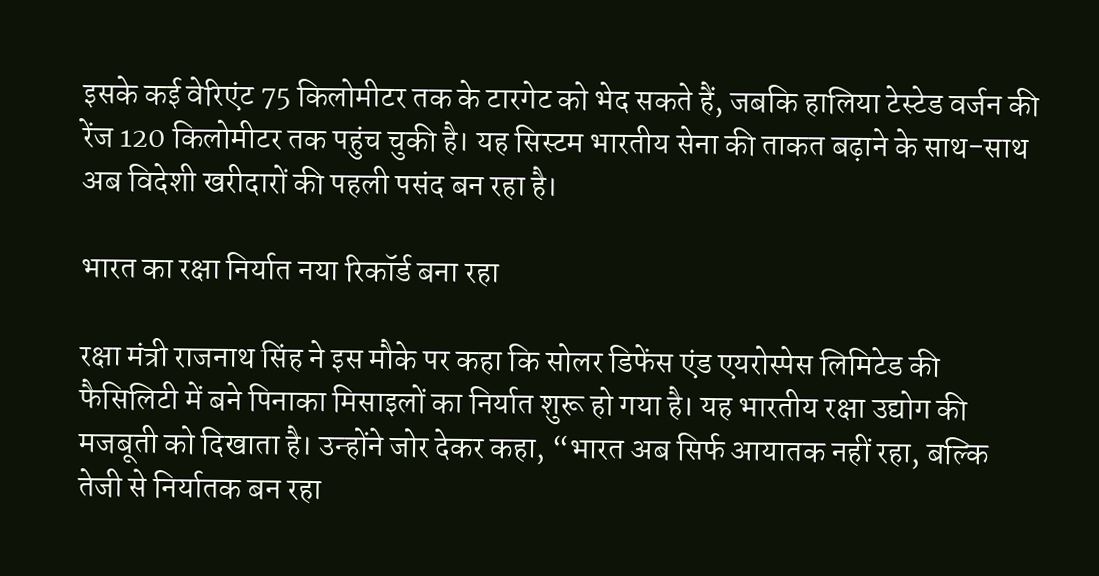इसके कई वेरिएंट 75 किलोमीटर तक के टारगेट को भेद सकते हैं, जबकि हालिया टेस्टेड वर्जन की रेंज 120 किलोमीटर तक पहुंच चुकी है। यह सिस्टम भारतीय सेना की ताकत बढ़ाने के साथ-साथ अब विदेशी खरीदारों की पहली पसंद बन रहा है।

भारत का रक्षा निर्यात नया रिकॉर्ड बना रहा

रक्षा मंत्री राजनाथ सिंह ने इस मौके पर कहा कि सोलर डिफेंस एंड एयरोस्पेस लिमिटेड की फैसिलिटी में बने पिनाका मिसाइलों का निर्यात शुरू हो गया है। यह भारतीय रक्षा उद्योग की मजबूती को दिखाता है। उन्होंने जोर देकर कहा, “भारत अब सिर्फ आयातक नहीं रहा, बल्कि तेजी से निर्यातक बन रहा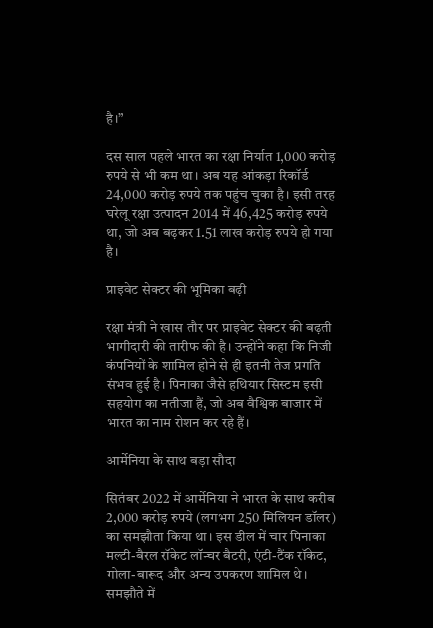है।”

दस साल पहले भारत का रक्षा निर्यात 1,000 करोड़ रुपये से भी कम था। अब यह आंकड़ा रिकॉर्ड 24,000 करोड़ रुपये तक पहुंच चुका है। इसी तरह घरेलू रक्षा उत्पादन 2014 में 46,425 करोड़ रुपये था, जो अब बढ़कर 1.51 लाख करोड़ रुपये हो गया है।

प्राइवेट सेक्टर की भूमिका बढ़ी

रक्षा मंत्री ने खास तौर पर प्राइवेट सेक्टर की बढ़ती भागीदारी की तारीफ की है। उन्होंने कहा कि निजी कंपनियों के शामिल होने से ही इतनी तेज प्रगति संभव हुई है। पिनाका जैसे हथियार सिस्टम इसी सहयोग का नतीजा हैं, जो अब वैश्विक बाजार में भारत का नाम रोशन कर रहे हैं।

आर्मेनिया के साथ बड़ा सौदा

सितंबर 2022 में आर्मेनिया ने भारत के साथ करीब 2,000 करोड़ रुपये (लगभग 250 मिलियन डॉलर) का समझौता किया था। इस डील में चार पिनाका मल्टी-बैरल रॉकेट लॉन्चर बैटरी, एंटी-टैंक रॉकेट, गोला-बारूद और अन्य उपकरण शामिल थे। समझौते में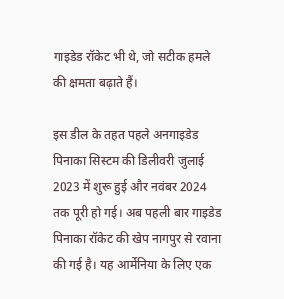गाइडेड रॉकेट भी थे, जो सटीक हमले की क्षमता बढ़ाते हैं।

इस डील के तहत पहले अनगाइडेड पिनाका सिस्टम की डिलीवरी जुलाई 2023 में शुरू हुई और नवंबर 2024 तक पूरी हो गई। अब पहली बार गाइडेड पिनाका रॉकेट की खेप नागपुर से रवाना की गई है। यह आर्मेनिया के लिए एक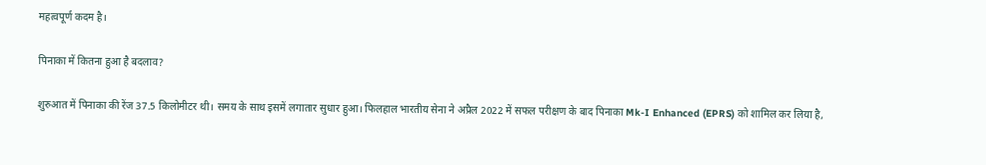महत्वपूर्ण कदम है।

पिनाका में कितना हुआ है बदलाव?

शुरुआत में पिनाका की रेंज 37.5 किलोमीटर थी। समय के साथ इसमें लगातार सुधार हुआ। फिलहाल भारतीय सेना ने अप्रैल 2022 में सफल परीक्षण के बाद पिनाका Mk-I Enhanced (EPRS) को शामिल कर लिया है,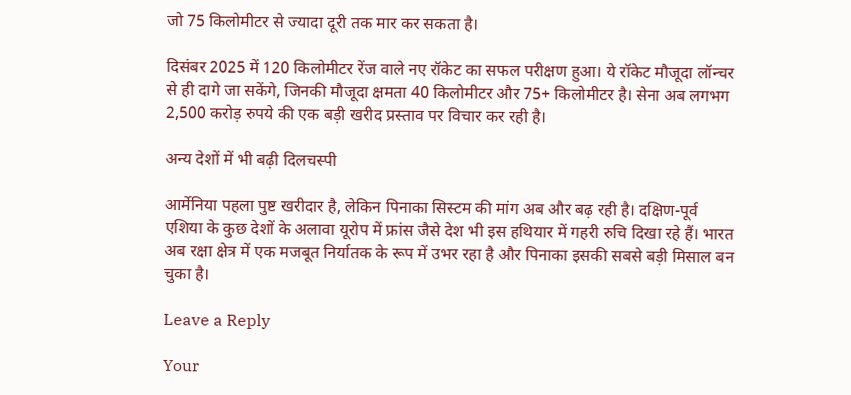जो 75 किलोमीटर से ज्यादा दूरी तक मार कर सकता है।

दिसंबर 2025 में 120 किलोमीटर रेंज वाले नए रॉकेट का सफल परीक्षण हुआ। ये रॉकेट मौजूदा लॉन्चर से ही दागे जा सकेंगे, जिनकी मौजूदा क्षमता 40 किलोमीटर और 75+ किलोमीटर है। सेना अब लगभग 2,500 करोड़ रुपये की एक बड़ी खरीद प्रस्ताव पर विचार कर रही है।

अन्य देशों में भी बढ़ी दिलचस्पी

आर्मेनिया पहला पुष्ट खरीदार है, लेकिन पिनाका सिस्टम की मांग अब और बढ़ रही है। दक्षिण-पूर्व एशिया के कुछ देशों के अलावा यूरोप में फ्रांस जैसे देश भी इस हथियार में गहरी रुचि दिखा रहे हैं। भारत अब रक्षा क्षेत्र में एक मजबूत निर्यातक के रूप में उभर रहा है और पिनाका इसकी सबसे बड़ी मिसाल बन चुका है।

Leave a Reply

Your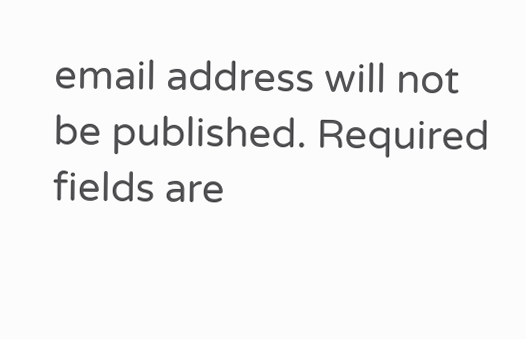email address will not be published. Required fields are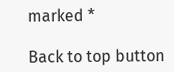marked *

Back to top button